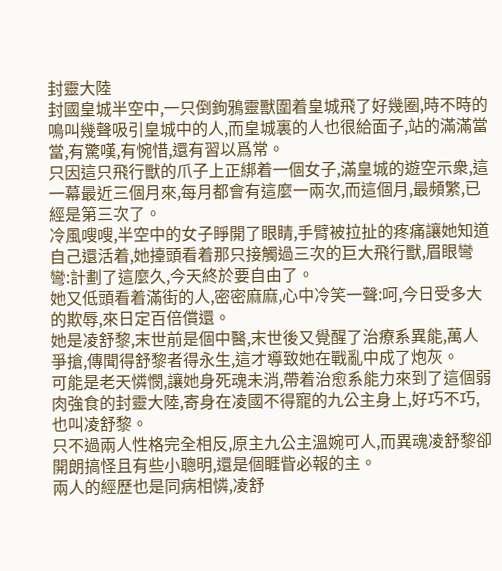封靈大陸
封國皇城半空中,一只倒鉤鴉靈獸圍着皇城飛了好幾圈,時不時的鳴叫幾聲吸引皇城中的人,而皇城裏的人也很給面子,站的滿滿當當,有驚嘆,有惋惜,還有習以爲常。
只因這只飛行獸的爪子上正綁着一個女子,滿皇城的遊空示衆,這一幕最近三個月來,每月都會有這麼一兩次,而這個月,最頻繁,已經是第三次了。
冷風嗖嗖,半空中的女子睜開了眼睛,手臂被拉扯的疼痛讓她知道自己還活着,她擡頭看着那只接觸過三次的巨大飛行獸,眉眼彎彎:計劃了這麼久,今天終於要自由了。
她又低頭看着滿街的人,密密麻麻,心中冷笑一聲:呵,今日受多大的欺辱,來日定百倍償還。
她是凌舒黎,末世前是個中醫,末世後又覺醒了治療系異能,萬人爭搶,傳聞得舒黎者得永生,這才導致她在戰亂中成了炮灰。
可能是老天憐憫,讓她身死魂未消,帶着治愈系能力來到了這個弱肉強食的封靈大陸,寄身在凌國不得寵的九公主身上,好巧不巧,也叫凌舒黎。
只不過兩人性格完全相反,原主九公主溫婉可人,而異魂凌舒黎卻開朗搞怪且有些小聰明,還是個睚眥必報的主。
兩人的經歷也是同病相憐,凌舒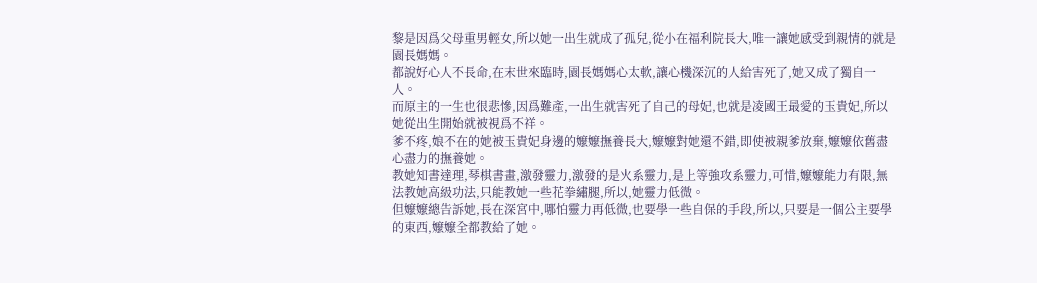黎是因爲父母重男輕女,所以她一出生就成了孤兒,從小在福利院長大,唯一讓她感受到親情的就是園長媽媽。
都說好心人不長命,在末世來臨時,園長媽媽心太軟,讓心機深沉的人給害死了,她又成了獨自一人。
而原主的一生也很悲慘,因爲難產,一出生就害死了自己的母妃,也就是凌國王最愛的玉貴妃,所以她從出生開始就被視爲不祥。
爹不疼,娘不在的她被玉貴妃身邊的嬤嬤撫養長大,嬤嬤對她還不錯,即使被親爹放棄,嬤嬤依舊盡心盡力的撫養她。
教她知書達理,琴棋書畫,激發靈力,激發的是火系靈力,是上等強攻系靈力,可惜,嬤嬤能力有限,無法教她高級功法,只能教她一些花拳繡腿,所以,她靈力低微。
但嬤嬤總告訴她,長在深宮中,哪怕靈力再低微,也要學一些自保的手段,所以,只要是一個公主要學的東西,嬤嬤全都教給了她。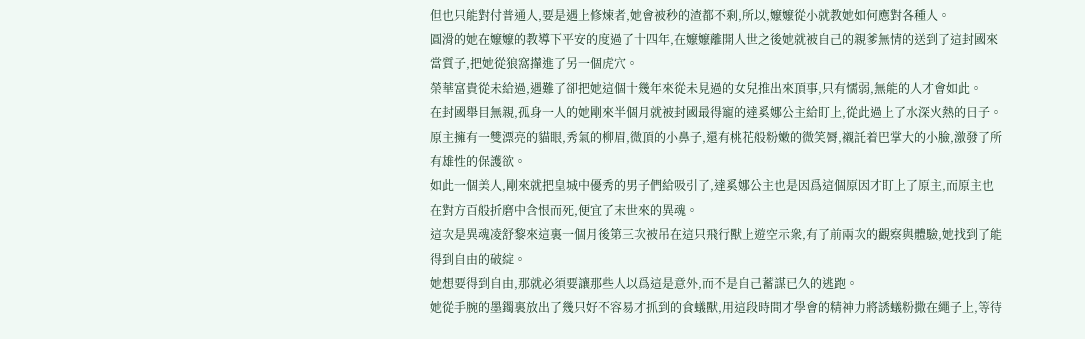但也只能對付普通人,要是遇上修煉者,她會被秒的渣都不剩,所以,嬤嬤從小就教她如何應對各種人。
圓滑的她在嬤嬤的教導下平安的度過了十四年,在嬤嬤離開人世之後她就被自己的親爹無情的送到了這封國來當質子,把她從狼窩攆進了另一個虎穴。
榮華富貴從未給過,遇難了卻把她這個十幾年來從未見過的女兒推出來頂事,只有懦弱,無能的人才會如此。
在封國舉目無親,孤身一人的她剛來半個月就被封國最得寵的達奚娜公主給盯上,從此過上了水深火熱的日子。
原主擁有一雙漂亮的貓眼,秀氣的柳眉,微頂的小鼻子,還有桃花般粉嫩的微笑脣,襯託着巴掌大的小臉,激發了所有雄性的保護欲。
如此一個美人,剛來就把皇城中優秀的男子們給吸引了,達奚娜公主也是因爲這個原因才盯上了原主,而原主也在對方百般折磨中含恨而死,便宜了末世來的異魂。
這次是異魂凌舒黎來這裏一個月後第三次被吊在這只飛行獸上遊空示衆,有了前兩次的觀察與體驗,她找到了能得到自由的破綻。
她想要得到自由,那就必須要讓那些人以爲這是意外,而不是自己蓄謀已久的逃跑。
她從手腕的墨鐲裏放出了幾只好不容易才抓到的食蟻獸,用這段時間才學會的精神力將誘蟻粉撒在繩子上,等待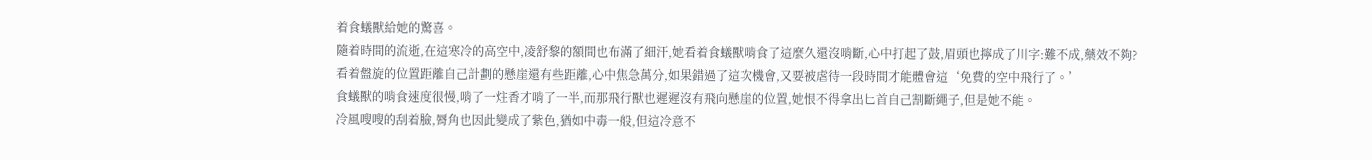着食蟻獸給她的驚喜。
隨着時間的流逝,在這寒冷的高空中,凌舒黎的額間也布滿了細汗,她看着食蟻獸啃食了這麼久還沒啃斷,心中打起了鼓,眉頭也擰成了川字:難不成,藥效不夠?
看着盤旋的位置距離自己計劃的懸崖還有些距離,心中焦急萬分,如果錯過了這次機會,又要被虐待一段時間才能體會這‘免費的空中飛行了。’
食蟻獸的啃食速度很慢,啃了一炷香才啃了一半,而那飛行獸也遲遲沒有飛向懸崖的位置,她恨不得拿出匕首自己割斷繩子,但是她不能。
冷風嗖嗖的刮着臉,脣角也因此變成了紫色,猶如中毒一般,但這冷意不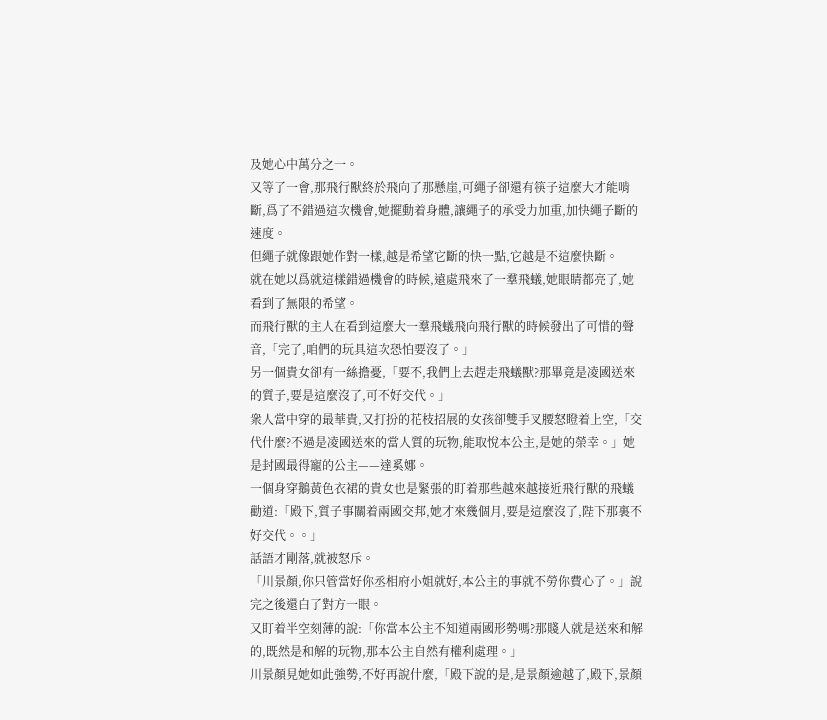及她心中萬分之一。
又等了一會,那飛行獸終於飛向了那懸崖,可繩子卻還有筷子這麼大才能啃斷,爲了不錯過這次機會,她擺動着身體,讓繩子的承受力加重,加快繩子斷的速度。
但繩子就像跟她作對一樣,越是希望它斷的快一點,它越是不這麼快斷。
就在她以爲就這樣錯過機會的時候,遠處飛來了一羣飛蟻,她眼睛都亮了,她看到了無限的希望。
而飛行獸的主人在看到這麼大一羣飛蟻飛向飛行獸的時候發出了可惜的聲音,「完了,咱們的玩具這次恐怕要沒了。」
另一個貴女卻有一絲擔憂,「要不,我們上去趕走飛蟻獸?那畢竟是凌國送來的質子,要是這麼沒了,可不好交代。」
衆人當中穿的最華貴,又打扮的花枝招展的女孩卻雙手叉腰怒瞪着上空,「交代什麼?不過是凌國送來的當人質的玩物,能取悅本公主,是她的榮幸。」她是封國最得寵的公主——達奚娜。
一個身穿鵝黃色衣裙的貴女也是緊張的盯着那些越來越接近飛行獸的飛蟻勸道:「殿下,質子事關着兩國交邦,她才來幾個月,要是這麼沒了,陛下那裏不好交代。。」
話語才剛落,就被怒斥。
「川景顏,你只管當好你丞相府小姐就好,本公主的事就不勞你費心了。」說完之後還白了對方一眼。
又盯着半空刻薄的說:「你當本公主不知道兩國形勢嗎?那賤人就是送來和解的,既然是和解的玩物,那本公主自然有權利處理。」
川景顏見她如此強勢,不好再說什麼,「殿下說的是,是景顏逾越了,殿下,景顏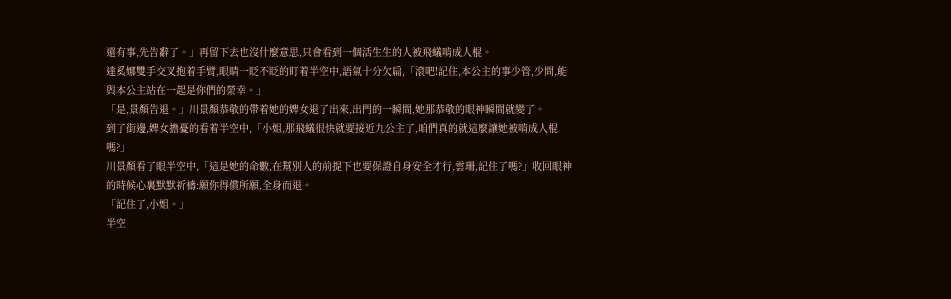還有事,先告辭了。」再留下去也沒什麼意思,只會看到一個活生生的人被飛蟻啃成人棍。
達奚娜雙手交叉抱着手臂,眼睛一眨不眨的盯着半空中,語氣十分欠扁,「滾吧!記住,本公主的事少管,少問,能與本公主站在一起是你們的榮幸。」
「是,景顏告退。」川景顏恭敬的帶着她的婢女退了出來,出門的一瞬間,她那恭敬的眼神瞬間就變了。
到了街邊,婢女擔憂的看着半空中,「小姐,那飛蟻很快就要接近九公主了,咱們真的就這麼讓她被啃成人棍嗎?」
川景顏看了眼半空中,「這是她的命數,在幫別人的前提下也要保證自身安全才行,雲珊,記住了嗎?」收回眼神的時候心裏默默祈禱:願你得償所願,全身而退。
「記住了,小姐。」
半空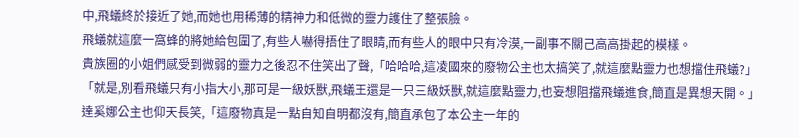中,飛蟻終於接近了她,而她也用稀薄的精神力和低微的靈力護住了整張臉。
飛蟻就這麼一窩蜂的將她給包圍了,有些人嚇得捂住了眼睛,而有些人的眼中只有冷漠,一副事不關己高高掛起的模樣。
貴族圈的小姐們感受到微弱的靈力之後忍不住笑出了聲,「哈哈哈,這凌國來的廢物公主也太搞笑了,就這麼點靈力也想擋住飛蟻?」
「就是,別看飛蟻只有小指大小,那可是一級妖獸,飛蟻王還是一只三級妖獸,就這麼點靈力,也妄想阻擋飛蟻進食,簡直是異想天開。」
達奚娜公主也仰天長笑,「這廢物真是一點自知自明都沒有,簡直承包了本公主一年的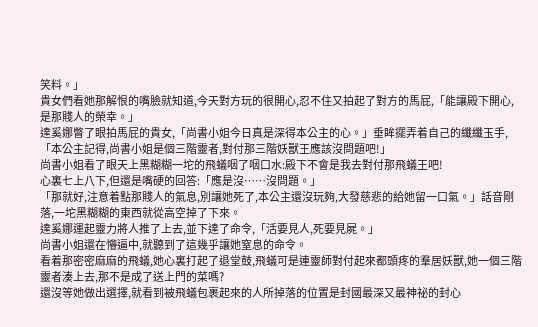笑料。」
貴女們看她那解恨的嘴臉就知道,今天對方玩的很開心,忍不住又拍起了對方的馬屁,「能讓殿下開心,是那賤人的榮幸。」
達奚娜瞥了眼拍馬屁的貴女,「尚書小姐今日真是深得本公主的心。」垂眸擺弄着自己的纖纖玉手,「本公主記得,尚書小姐是個三階靈者,對付那三階妖獸王應該沒問題吧!」
尚書小姐看了眼天上黑糊糊一坨的飛蟻咽了咽口水:殿下不會是我去對付那飛蟻王吧!
心裏七上八下,但還是嘴硬的回答:「應是沒……沒問題。」
「那就好,注意着點那賤人的氣息,別讓她死了,本公主還沒玩夠,大發慈悲的給她留一口氣。」話音剛落,一坨黑糊糊的東西就從高空掉了下來。
達奚娜運起靈力將人推了上去,並下達了命令,「活要見人,死要見屍。」
尚書小姐還在懵逼中,就聽到了這幾乎讓她窒息的命令。
看着那密密麻麻的飛蟻,她心裏打起了退堂鼓,飛蟻可是連靈師對付起來都頭疼的羣居妖獸,她一個三階靈者湊上去,那不是成了送上門的菜嗎?
還沒等她做出選擇,就看到被飛蟻包裹起來的人所掉落的位置是封國最深又最神祕的封心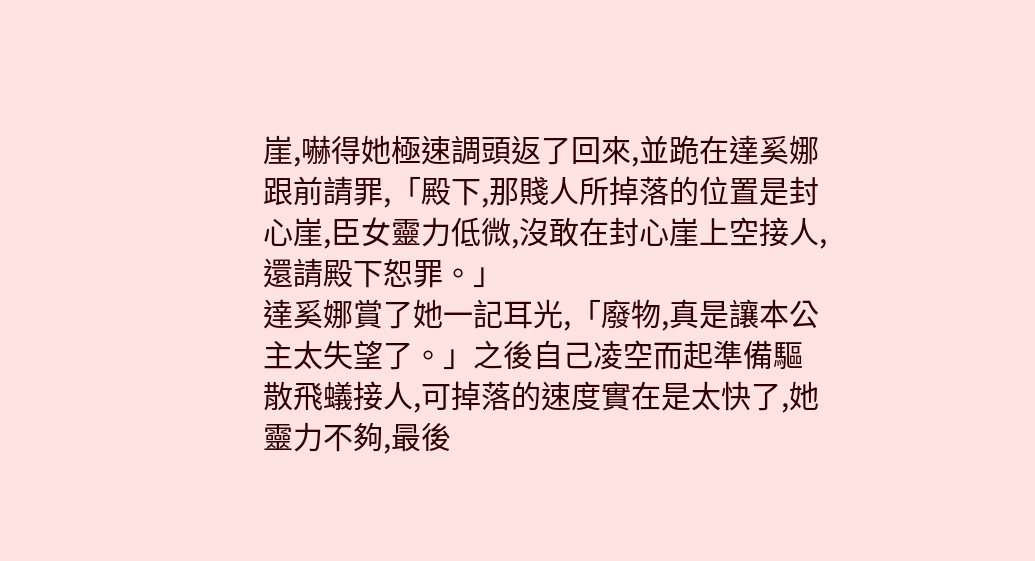崖,嚇得她極速調頭返了回來,並跪在達奚娜跟前請罪,「殿下,那賤人所掉落的位置是封心崖,臣女靈力低微,沒敢在封心崖上空接人,還請殿下恕罪。」
達奚娜賞了她一記耳光,「廢物,真是讓本公主太失望了。」之後自己凌空而起準備驅散飛蟻接人,可掉落的速度實在是太快了,她靈力不夠,最後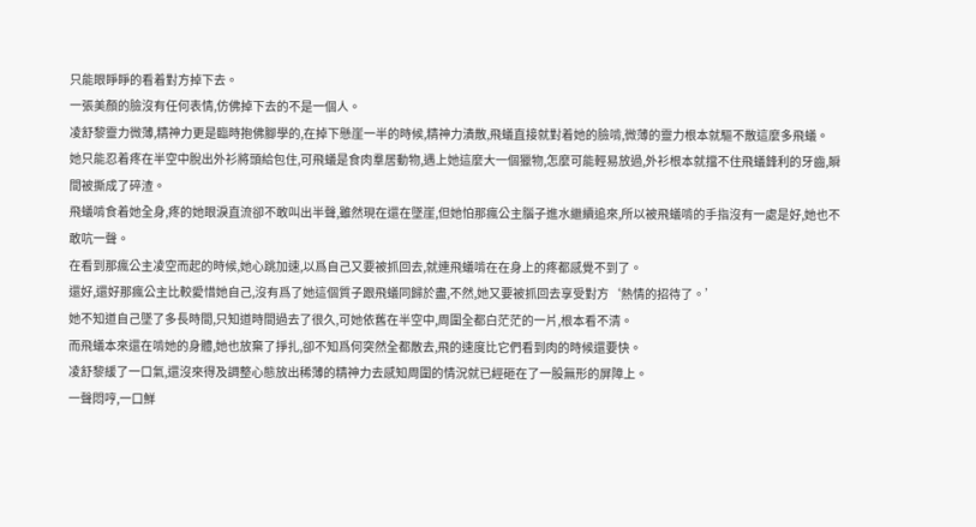只能眼睜睜的看着對方掉下去。
一張美顏的臉沒有任何表情,仿佛掉下去的不是一個人。
凌舒黎靈力微薄,精神力更是臨時抱佛腳學的,在掉下懸崖一半的時候,精神力潰散,飛蟻直接就對着她的臉啃,微薄的靈力根本就驅不散這麼多飛蟻。
她只能忍着疼在半空中脫出外衫將頭給包住,可飛蟻是食肉羣居動物,遇上她這麼大一個獵物,怎麼可能輕易放過,外衫根本就擋不住飛蟻鋒利的牙齒,瞬間被撕成了碎渣。
飛蟻啃食着她全身,疼的她眼淚直流卻不敢叫出半聲,雖然現在還在墜崖,但她怕那瘋公主腦子進水繼續追來,所以被飛蟻啃的手指沒有一處是好,她也不敢吭一聲。
在看到那瘋公主凌空而起的時候,她心跳加速,以爲自己又要被抓回去,就連飛蟻啃在在身上的疼都感覺不到了。
還好,還好那瘋公主比較愛惜她自己,沒有爲了她這個質子跟飛蟻同歸於盡,不然,她又要被抓回去享受對方‘熱情的招待了。’
她不知道自己墜了多長時間,只知道時間過去了很久,可她依舊在半空中,周圍全都白茫茫的一片,根本看不清。
而飛蟻本來還在啃她的身體,她也放棄了掙扎,卻不知爲何突然全都散去,飛的速度比它們看到肉的時候還要快。
凌舒黎緩了一口氣,還沒來得及調整心態放出稀薄的精神力去感知周圍的情況就已經砸在了一股無形的屏障上。
一聲悶哼,一口鮮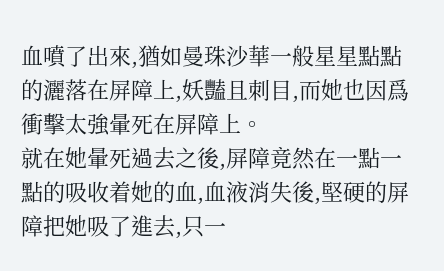血噴了出來,猶如曼珠沙華一般星星點點的灑落在屏障上,妖豔且刺目,而她也因爲衝擊太強暈死在屏障上。
就在她暈死過去之後,屏障竟然在一點一點的吸收着她的血,血液消失後,堅硬的屏障把她吸了進去,只一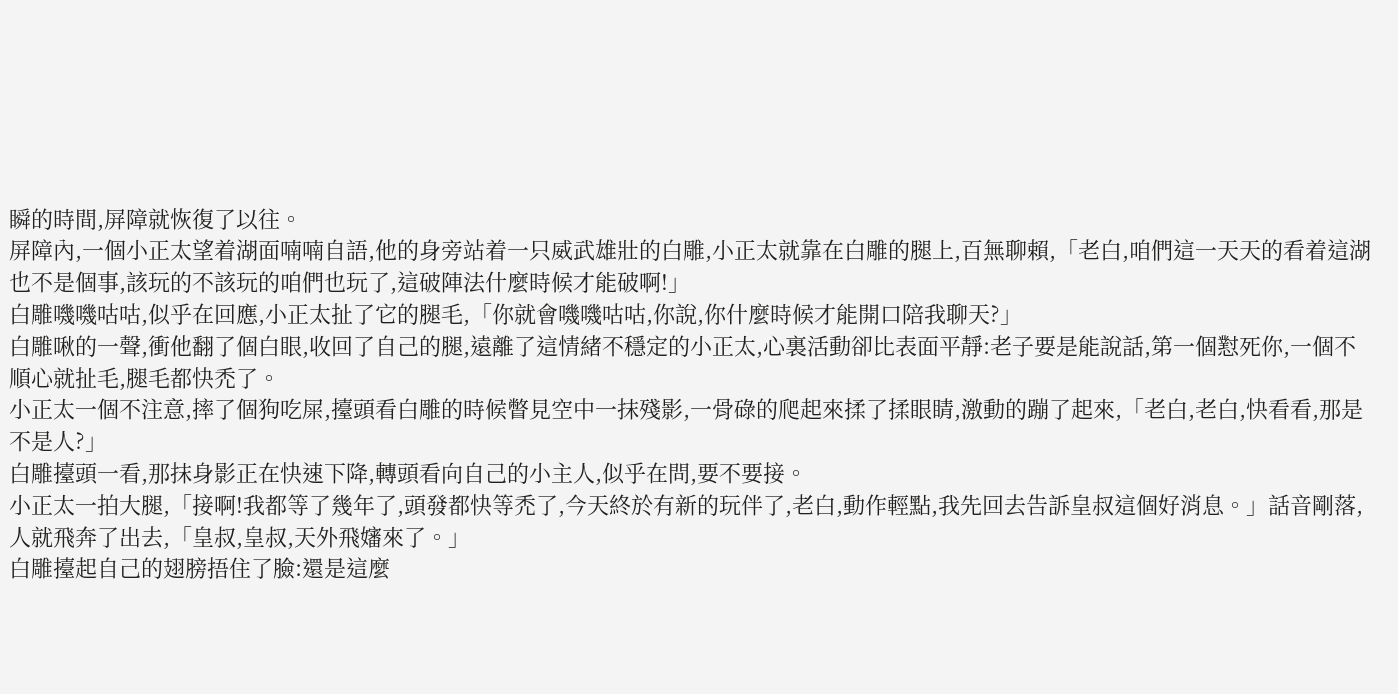瞬的時間,屏障就恢復了以往。
屏障內,一個小正太望着湖面喃喃自語,他的身旁站着一只威武雄壯的白雕,小正太就靠在白雕的腿上,百無聊賴,「老白,咱們這一天天的看着這湖也不是個事,該玩的不該玩的咱們也玩了,這破陣法什麼時候才能破啊!」
白雕嘰嘰咕咕,似乎在回應,小正太扯了它的腿毛,「你就會嘰嘰咕咕,你說,你什麼時候才能開口陪我聊天?」
白雕啾的一聲,衝他翻了個白眼,收回了自己的腿,遠離了這情緒不穩定的小正太,心裏活動卻比表面平靜:老子要是能說話,第一個懟死你,一個不順心就扯毛,腿毛都快禿了。
小正太一個不注意,摔了個狗吃屎,擡頭看白雕的時候瞥見空中一抹殘影,一骨碌的爬起來揉了揉眼睛,激動的蹦了起來,「老白,老白,快看看,那是不是人?」
白雕擡頭一看,那抹身影正在快速下降,轉頭看向自己的小主人,似乎在問,要不要接。
小正太一拍大腿,「接啊!我都等了幾年了,頭發都快等禿了,今天終於有新的玩伴了,老白,動作輕點,我先回去告訴皇叔這個好消息。」話音剛落,人就飛奔了出去,「皇叔,皇叔,天外飛嬸來了。」
白雕擡起自己的翅膀捂住了臉:還是這麼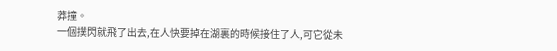莽撞。
一個撲閃就飛了出去,在人快要掉在湖裏的時候接住了人,可它從未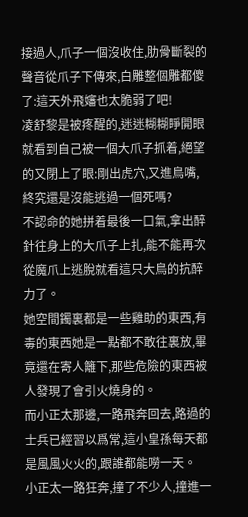接過人,爪子一個沒收住,肋骨斷裂的聲音從爪子下傳來,白雕整個雕都傻了:這天外飛嬸也太脆弱了吧!
凌舒黎是被疼醒的,迷迷糊糊睜開眼就看到自己被一個大爪子抓着,絕望的又閉上了眼:剛出虎穴,又進鳥嘴,終究還是沒能逃過一個死嗎?
不認命的她拼着最後一口氣,拿出醉針往身上的大爪子上扎,能不能再次從魔爪上逃脫就看這只大鳥的抗醉力了。
她空間鐲裏都是一些雞助的東西,有毒的東西她是一點都不敢往裏放,畢竟還在寄人籬下,那些危險的東西被人發現了會引火燒身的。
而小正太那邊,一路飛奔回去,路過的士兵已經習以爲常,這小皇孫每天都是風風火火的,跟誰都能嘮一天。
小正太一路狂奔,撞了不少人,撞進一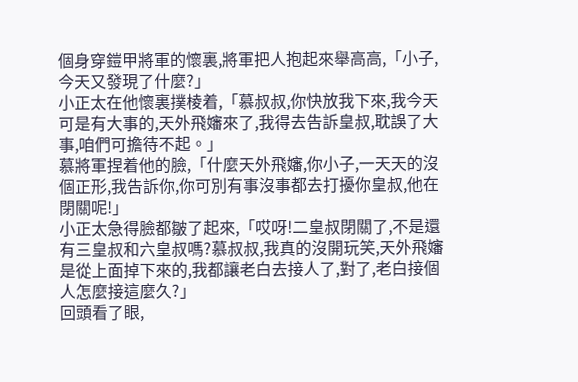個身穿鎧甲將軍的懷裏,將軍把人抱起來舉高高,「小子,今天又發現了什麼?」
小正太在他懷裏撲棱着,「慕叔叔,你快放我下來,我今天可是有大事的,天外飛嬸來了,我得去告訴皇叔,耽誤了大事,咱們可擔待不起。」
慕將軍捏着他的臉,「什麼天外飛嬸,你小子,一天天的沒個正形,我告訴你,你可別有事沒事都去打擾你皇叔,他在閉關呢!」
小正太急得臉都皺了起來,「哎呀!二皇叔閉關了,不是還有三皇叔和六皇叔嗎?慕叔叔,我真的沒開玩笑,天外飛嬸是從上面掉下來的,我都讓老白去接人了,對了,老白接個人怎麼接這麼久?」
回頭看了眼,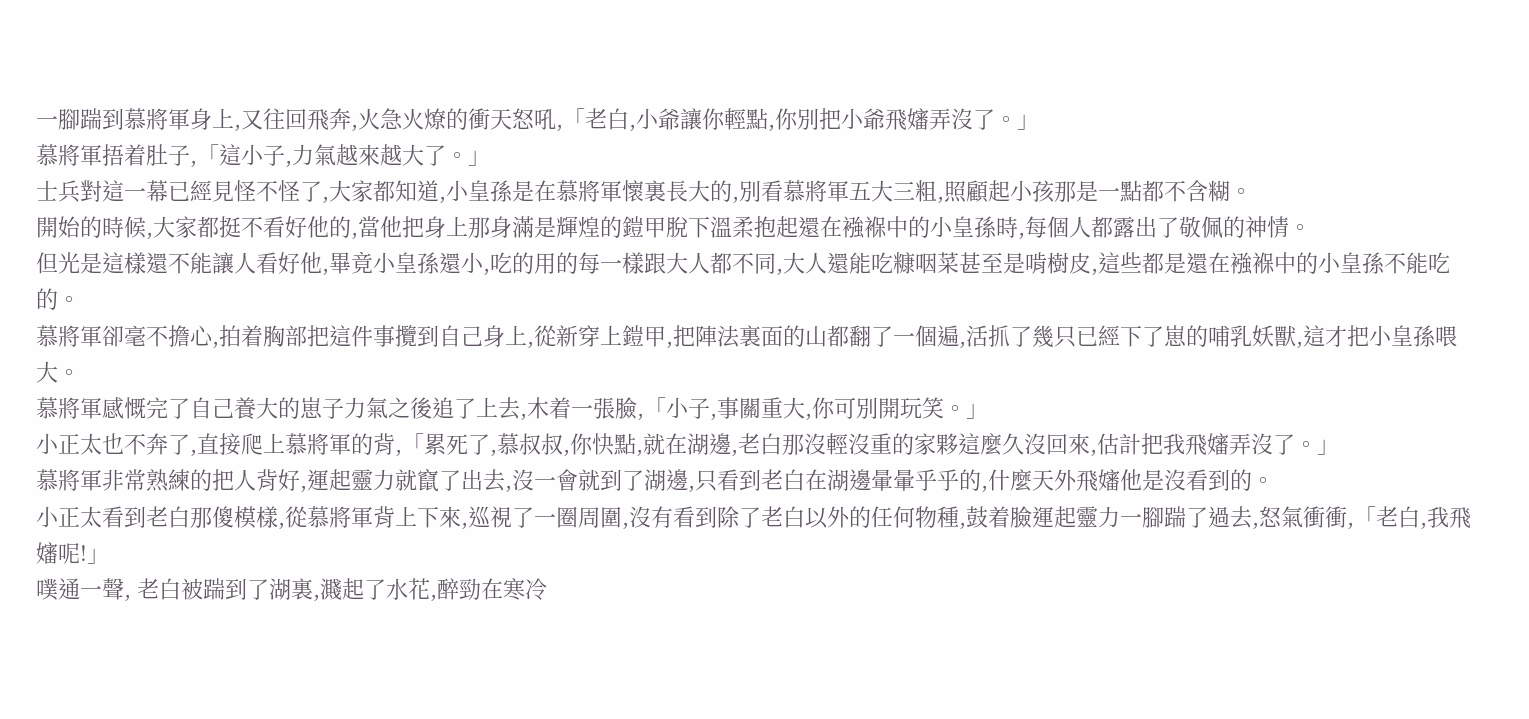一腳踹到慕將軍身上,又往回飛奔,火急火燎的衝天怒吼,「老白,小爺讓你輕點,你別把小爺飛嬸弄沒了。」
慕將軍捂着肚子,「這小子,力氣越來越大了。」
士兵對這一幕已經見怪不怪了,大家都知道,小皇孫是在慕將軍懷裏長大的,別看慕將軍五大三粗,照顧起小孩那是一點都不含糊。
開始的時候,大家都挺不看好他的,當他把身上那身滿是輝煌的鎧甲脫下溫柔抱起還在襁褓中的小皇孫時,每個人都露出了敬佩的神情。
但光是這樣還不能讓人看好他,畢竟小皇孫還小,吃的用的每一樣跟大人都不同,大人還能吃糠咽菜甚至是啃樹皮,這些都是還在襁褓中的小皇孫不能吃的。
慕將軍卻毫不擔心,拍着胸部把這件事攬到自己身上,從新穿上鎧甲,把陣法裏面的山都翻了一個遍,活抓了幾只已經下了崽的哺乳妖獸,這才把小皇孫喂大。
慕將軍感慨完了自己養大的崽子力氣之後追了上去,木着一張臉,「小子,事關重大,你可別開玩笑。」
小正太也不奔了,直接爬上慕將軍的背,「累死了,慕叔叔,你快點,就在湖邊,老白那沒輕沒重的家夥這麼久沒回來,估計把我飛嬸弄沒了。」
慕將軍非常熟練的把人背好,運起靈力就竄了出去,沒一會就到了湖邊,只看到老白在湖邊暈暈乎乎的,什麼天外飛嬸他是沒看到的。
小正太看到老白那傻模樣,從慕將軍背上下來,巡視了一圈周圍,沒有看到除了老白以外的任何物種,鼓着臉運起靈力一腳踹了過去,怒氣衝衝,「老白,我飛嬸呢!」
噗通一聲, 老白被踹到了湖裏,濺起了水花,醉勁在寒冷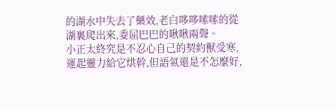的湖水中失去了藥效,老白哆哆嗦嗦的從湖裏爬出來,委屈巴巴的啾啾兩聲。
小正太終究是不忍心自己的契約獸受寒,運起靈力給它烘幹,但語氣還是不怎麼好,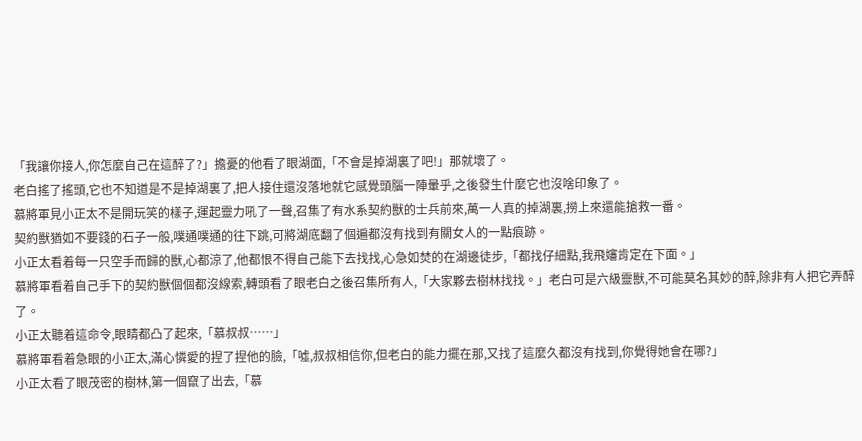「我讓你接人,你怎麼自己在這醉了?」擔憂的他看了眼湖面,「不會是掉湖裏了吧!」那就壞了。
老白搖了搖頭,它也不知道是不是掉湖裏了,把人接住還沒落地就它感覺頭腦一陣暈乎,之後發生什麼它也沒啥印象了。
慕將軍見小正太不是開玩笑的樣子,運起靈力吼了一聲,召集了有水系契約獸的士兵前來,萬一人真的掉湖裏,撈上來還能搶救一番。
契約獸猶如不要錢的石子一般,噗通噗通的往下跳,可將湖底翻了個遍都沒有找到有關女人的一點痕跡。
小正太看着每一只空手而歸的獸,心都涼了,他都恨不得自己能下去找找,心急如焚的在湖邊徒步,「都找仔細點,我飛嬸肯定在下面。」
慕將軍看着自己手下的契約獸個個都沒線索,轉頭看了眼老白之後召集所有人,「大家夥去樹林找找。」老白可是六級靈獸,不可能莫名其妙的醉,除非有人把它弄醉了。
小正太聽着這命令,眼睛都凸了起來,「慕叔叔……」
慕將軍看着急眼的小正太,滿心憐愛的捏了捏他的臉,「噓,叔叔相信你,但老白的能力擺在那,又找了這麼久都沒有找到,你覺得她會在哪?」
小正太看了眼茂密的樹林,第一個竄了出去,「慕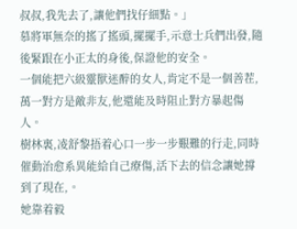叔叔,我先去了,讓他們找仔細點。」
慕將軍無奈的搖了搖頭,擺擺手,示意士兵們出發,隨後緊跟在小正太的身後,保證他的安全。
一個能把六級靈獸迷醉的女人,肯定不是一個善茬,萬一對方是敵非友,他還能及時阻止對方暴起傷人。
樹林裏,凌舒黎捂着心口一步一步艱難的行走,同時催動治愈系異能給自己療傷,活下去的信念讓她撐到了現在,。
她靠着毅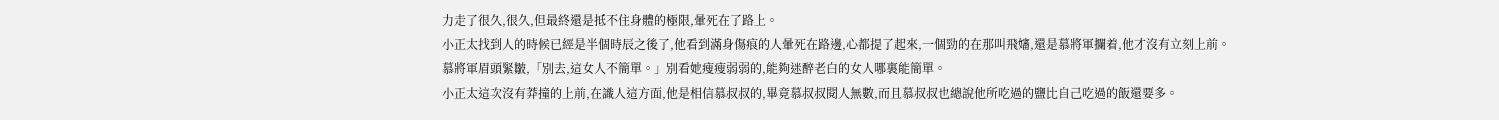力走了很久,很久,但最終還是抵不住身體的極限,暈死在了路上。
小正太找到人的時候已經是半個時辰之後了,他看到滿身傷痕的人暈死在路邊,心都提了起來,一個勁的在那叫飛嬸,還是慕將軍攔着,他才沒有立刻上前。
慕將軍眉頭緊皺,「別去,這女人不簡單。」別看她瘦瘦弱弱的,能夠迷醉老白的女人哪裏能簡單。
小正太這次沒有莽撞的上前,在識人這方面,他是相信慕叔叔的,畢竟慕叔叔閱人無數,而且慕叔叔也總說他所吃過的鹽比自己吃過的飯還要多。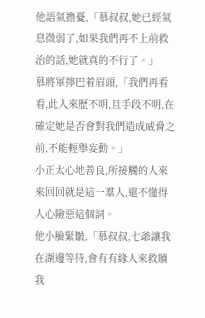他語氣擔憂,「慕叔叔,她已經氣息微弱了,如果我們再不上前救治的話,她就真的不行了。」
慕將軍擰巴着眉頭,「我們再看看,此人來歷不明,且手段不明,在確定她是否會對我們造成威脅之前,不能輕舉妄動。」
小正太心地善良,所接觸的人來來回回就是這一羣人,還不懂得人心險惡這個詞。
他小臉緊皺,「慕叔叔,七爺讓我在湖邊等待,會有有緣人來救贖我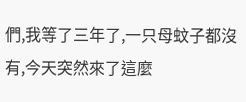們,我等了三年了,一只母蚊子都沒有,今天突然來了這麼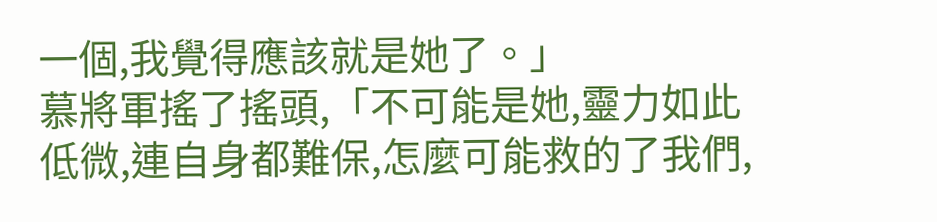一個,我覺得應該就是她了。」
慕將軍搖了搖頭,「不可能是她,靈力如此低微,連自身都難保,怎麼可能救的了我們,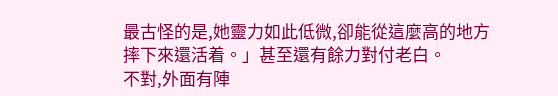最古怪的是,她靈力如此低微,卻能從這麼高的地方摔下來還活着。」甚至還有餘力對付老白。
不對,外面有陣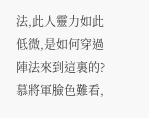法,此人靈力如此低微,是如何穿過陣法來到這裏的?
慕將軍臉色難看,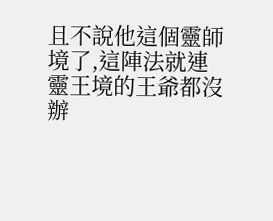且不說他這個靈師境了,這陣法就連靈王境的王爺都沒辦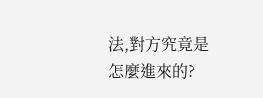法,對方究竟是怎麼進來的?